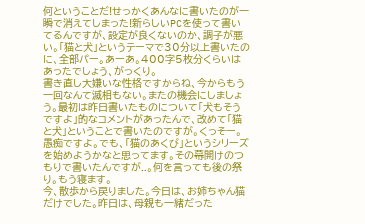何ということだ!せっかくあんなに書いたのが一瞬で消えてしまった!新らしいPCを使って書いてるんですが、設定が良くないのか、調子が悪い。「猫と犬」というテーマで30分以上書いたのに、全部パー。あーあ。400字5枚分くらいはあったでしょう、がっくり。
書き直し大嫌いな性格ですからね、今からもう一回なんて滅相もない。またの機会にしましょう。最初は昨日書いたものについて「犬もそうですよ」的なコメントがあったんで、改めて「猫と犬」ということで書いたのですが。くっそー。
愚痴ですよ。でも、「猫のあくび」というシリーズを始めようかなと思ってます。その幕開けのつもりで書いたんですが..。何を言っても後の祭り。もう寝ます。
今、散歩から戻りました。今日は、お姉ちゃん猫だけでした。昨日は、母親も一緒だった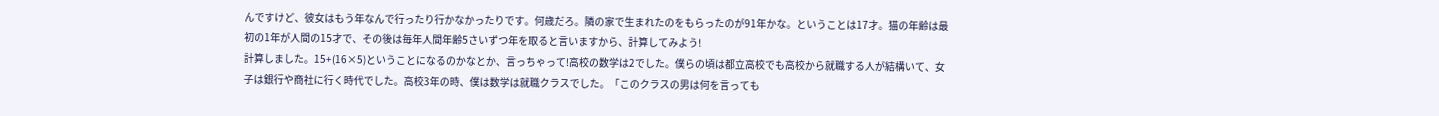んですけど、彼女はもう年なんで行ったり行かなかったりです。何歳だろ。隣の家で生まれたのをもらったのが91年かな。ということは17才。猫の年齢は最初の1年が人間の15才で、その後は毎年人間年齢5さいずつ年を取ると言いますから、計算してみよう!
計算しました。15+(16×5)ということになるのかなとか、言っちゃって!高校の数学は2でした。僕らの頃は都立高校でも高校から就職する人が結構いて、女子は銀行や商社に行く時代でした。高校3年の時、僕は数学は就職クラスでした。「このクラスの男は何を言っても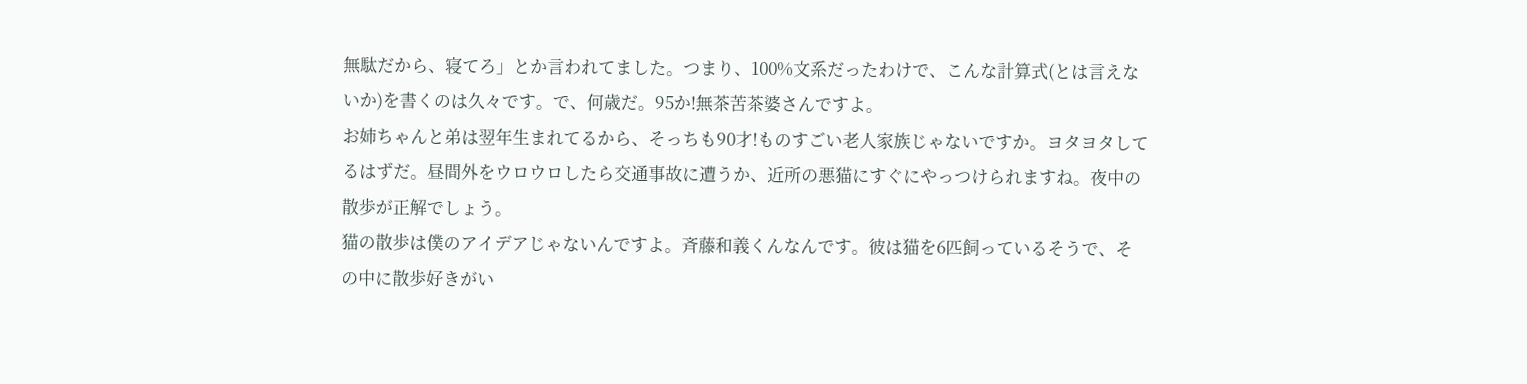無駄だから、寝てろ」とか言われてました。つまり、100%文系だったわけで、こんな計算式(とは言えないか)を書くのは久々です。で、何歳だ。95か!無茶苦茶婆さんですよ。
お姉ちゃんと弟は翌年生まれてるから、そっちも90才!ものすごい老人家族じゃないですか。ヨタヨタしてるはずだ。昼間外をウロウロしたら交通事故に遭うか、近所の悪猫にすぐにやっつけられますね。夜中の散歩が正解でしょう。
猫の散歩は僕のアイデアじゃないんですよ。斉藤和義くんなんです。彼は猫を6匹飼っているそうで、その中に散歩好きがい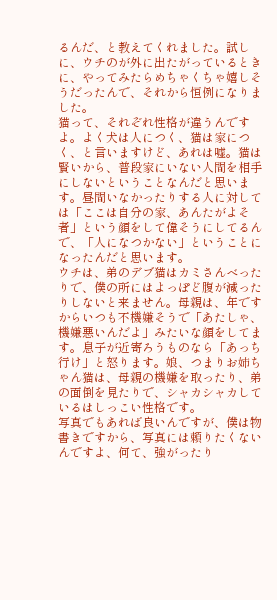るんだ、と教えてくれました。試しに、ウチのが外に出たがっているときに、やってみたらめちゃくちゃ嬉しそうだったんで、それから恒例になりました。
猫って、それぞれ性格が違うんですよ。よく犬は人につく、猫は家につく、と言いますけど、あれは嘘。猫は賢いから、普段家にいない人間を相手にしないということなんだと思います。昼間いなかったりする人に対しては「ここは自分の家、あんたがよそ者」という顔をして偉そうにしてるんで、「人になつかない」ということになったんだと思います。
ウチは、弟のデブ猫はカミさんべったりで、僕の所にはよっぽど腹が減ったりしないと来ません。母親は、年ですからいつも不機嫌そうで「あたしゃ、機嫌悪いんだよ」みたいな顔をしてます。息子が近寄ろうものなら「あっち行け」と怒ります。娘、つまりお姉ちゃん猫は、母親の機嫌を取ったり、弟の面倒を見たりで、シャカシャカしているはしっこい性格です。
写真でもあれば良いんですが、僕は物書きですから、写真には頼りたくないんですよ、何て、強がったり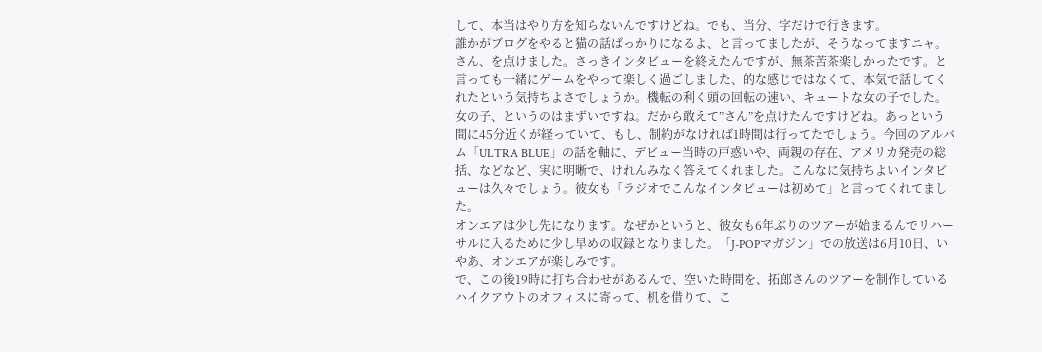して、本当はやり方を知らないんですけどね。でも、当分、字だけで行きます。
誰かがブログをやると猫の話ばっかりになるよ、と言ってましたが、そうなってますニャ。
さん、を点けました。さっきインタビューを終えたんですが、無茶苦茶楽しかったです。と言っても一緒にゲームをやって楽しく過ごしました、的な感じではなくて、本気で話してくれたという気持ちよさでしょうか。機転の利く頭の回転の速い、キュートな女の子でした。
女の子、というのはまずいですね。だから敢えて”さん”を点けたんですけどね。あっという間に45分近くが経っていて、もし、制約がなければ1時間は行ってたでしょう。今回のアルバム「ULTRA BLUE」の話を軸に、デビュー当時の戸惑いや、両親の存在、アメリカ発売の総括、などなど、実に明晰で、けれんみなく答えてくれました。こんなに気持ちよいインタビューは久々でしょう。彼女も「ラジオでこんなインタビューは初めて」と言ってくれてました。
オンエアは少し先になります。なぜかというと、彼女も6年ぶりのツアーが始まるんでリハーサルに入るために少し早めの収録となりました。「J-POPマガジン」での放送は6月10日、いやあ、オンエアが楽しみです。
で、この後19時に打ち合わせがあるんで、空いた時間を、拓郎さんのツアーを制作しているハイクアウトのオフィスに寄って、机を借りて、こ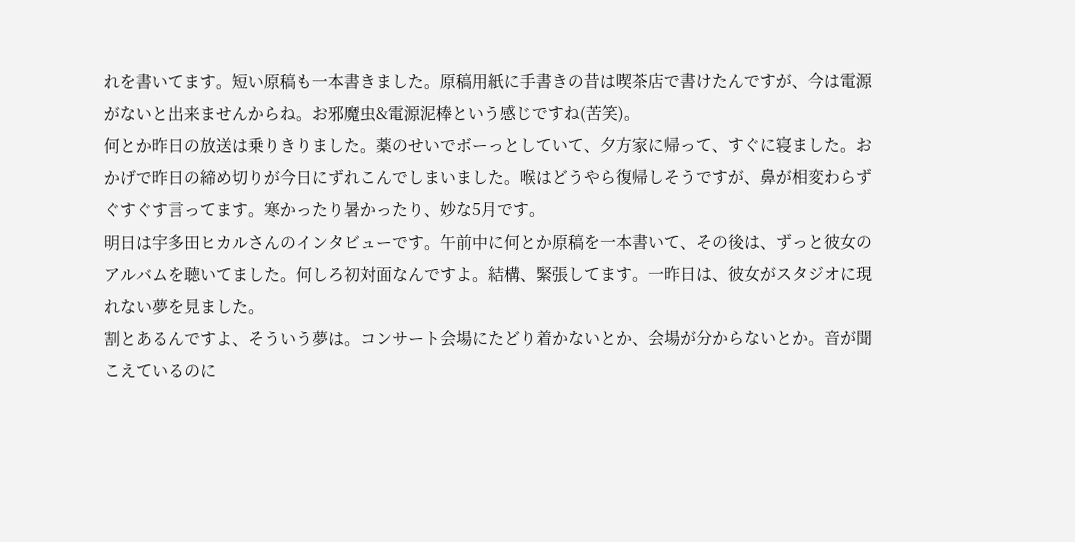れを書いてます。短い原稿も一本書きました。原稿用紙に手書きの昔は喫茶店で書けたんですが、今は電源がないと出来ませんからね。お邪魔虫&電源泥棒という感じですね(苦笑)。
何とか昨日の放送は乗りきりました。薬のせいでボーっとしていて、夕方家に帰って、すぐに寝ました。おかげで昨日の締め切りが今日にずれこんでしまいました。喉はどうやら復帰しそうですが、鼻が相変わらずぐすぐす言ってます。寒かったり暑かったり、妙な5月です。
明日は宇多田ヒカルさんのインタビューです。午前中に何とか原稿を一本書いて、その後は、ずっと彼女のアルバムを聴いてました。何しろ初対面なんですよ。結構、緊張してます。一昨日は、彼女がスタジオに現れない夢を見ました。
割とあるんですよ、そういう夢は。コンサート会場にたどり着かないとか、会場が分からないとか。音が聞こえているのに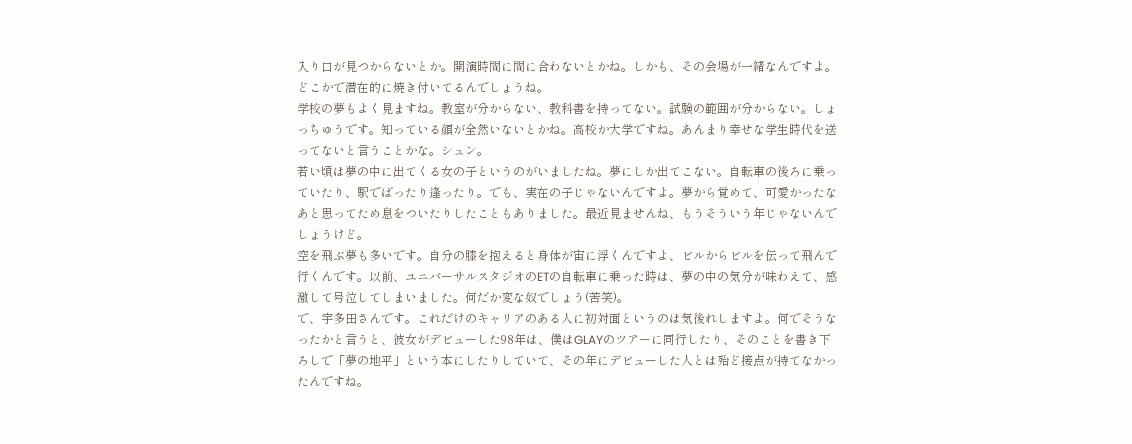入り口が見つからないとか。開演時間に間に合わないとかね。しかも、その会場が一緒なんですよ。どこかで潜在的に焼き付いてるんでしょうね。
学校の夢もよく見ますね。教室が分からない、教科書を持ってない。試験の範囲が分からない。しょっちゅうです。知っている顔が全然いないとかね。高校か大学ですね。あんまり幸せな学生時代を送ってないと言うことかな。シュン。
若い頃は夢の中に出てくる女の子というのがいましたね。夢にしか出てこない。自転車の後ろに乗っていたり、駅でばったり逢ったり。でも、実在の子じゃないんですよ。夢から覚めて、可愛かったなあと思ってため息をついたりしたこともありました。最近見ませんね、もうそういう年じゃないんでしょうけど。
空を飛ぶ夢も多いです。自分の膝を抱えると身体が宙に浮くんですよ、ビルからビルを伝って飛んで行くんです。以前、ユニバーサルスタジオのETの自転車に乗った時は、夢の中の気分が味わえて、感激して号泣してしまいました。何だか変な奴でしょう(苦笑)。
で、宇多田さんです。これだけのキャリアのある人に初対面というのは気後れしますよ。何でそうなったかと言うと、彼女がデビューした98年は、僕はGLAYのツアーに同行したり、そのことを書き下ろしで「夢の地平」という本にしたりしていて、その年にデビューした人とは殆ど接点が持てなかったんですね。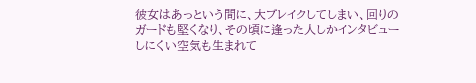彼女はあっという間に、大ブレイクしてしまい、回りのガードも堅くなり、その頃に逢った人しかインタビューしにくい空気も生まれて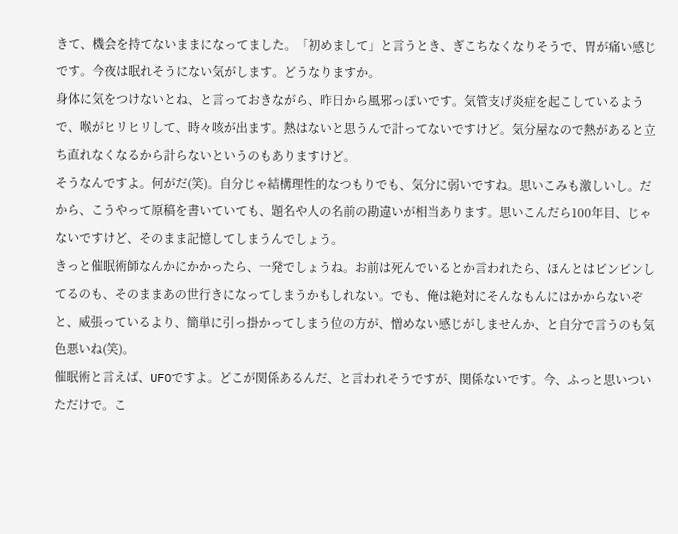きて、機会を持てないままになってました。「初めまして」と言うとき、ぎこちなくなりそうで、胃が痛い感じです。今夜は眠れそうにない気がします。どうなりますか。
身体に気をつけないとね、と言っておきながら、昨日から風邪っぽいです。気管支げ炎症を起こしているようで、喉がヒリヒリして、時々咳が出ます。熱はないと思うんで計ってないですけど。気分屋なので熱があると立ち直れなくなるから計らないというのもありますけど。
そうなんですよ。何がだ(笑)。自分じゃ結構理性的なつもりでも、気分に弱いですね。思いこみも激しいし。だから、こうやって原稿を書いていても、題名や人の名前の勘違いが相当あります。思いこんだら100年目、じゃないですけど、そのまま記憶してしまうんでしょう。
きっと催眠術師なんかにかかったら、一発でしょうね。お前は死んでいるとか言われたら、ほんとはピンピンしてるのも、そのままあの世行きになってしまうかもしれない。でも、俺は絶対にそんなもんにはかからないぞと、威張っているより、簡単に引っ掛かってしまう位の方が、憎めない感じがしませんか、と自分で言うのも気色悪いね(笑)。
催眠術と言えば、UFOですよ。どこが関係あるんだ、と言われそうですが、関係ないです。今、ふっと思いついただけで。こ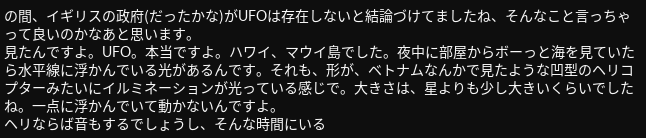の間、イギリスの政府(だったかな)がUFOは存在しないと結論づけてましたね、そんなこと言っちゃって良いのかなあと思います。
見たんですよ。UFO。本当ですよ。ハワイ、マウイ島でした。夜中に部屋からボーっと海を見ていたら水平線に浮かんでいる光があるんです。それも、形が、ベトナムなんかで見たような凹型のヘリコプターみたいにイルミネーションが光っている感じで。大きさは、星よりも少し大きいくらいでしたね。一点に浮かんでいて動かないんですよ。
ヘリならば音もするでしょうし、そんな時間にいる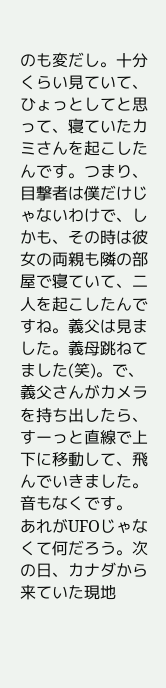のも変だし。十分くらい見ていて、ひょっとしてと思って、寝ていたカミさんを起こしたんです。つまり、目撃者は僕だけじゃないわけで、しかも、その時は彼女の両親も隣の部屋で寝ていて、二人を起こしたんですね。義父は見ました。義母跳ねてました(笑)。で、義父さんがカメラを持ち出したら、すーっと直線で上下に移動して、飛んでいきました。音もなくです。
あれがUFOじゃなくて何だろう。次の日、カナダから来ていた現地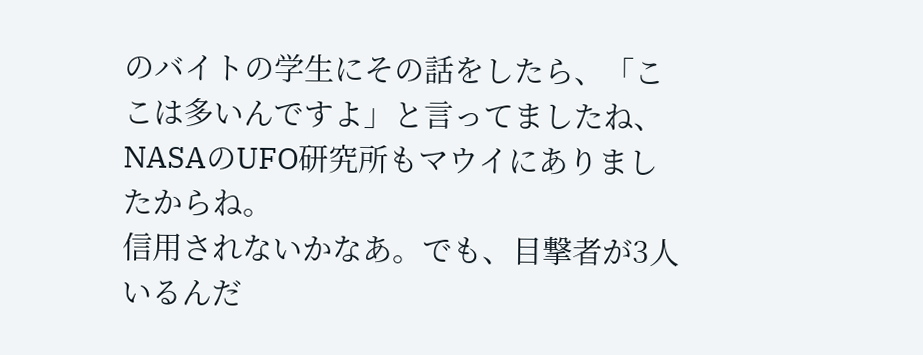のバイトの学生にその話をしたら、「ここは多いんですよ」と言ってましたね、NASAのUFO研究所もマウイにありましたからね。
信用されないかなあ。でも、目撃者が3人いるんだ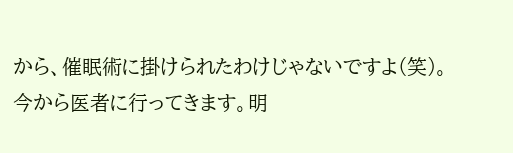から、催眠術に掛けられたわけじゃないですよ(笑)。
今から医者に行ってきます。明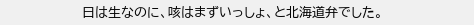日は生なのに、咳はまずいっしょ、と北海道弁でした。